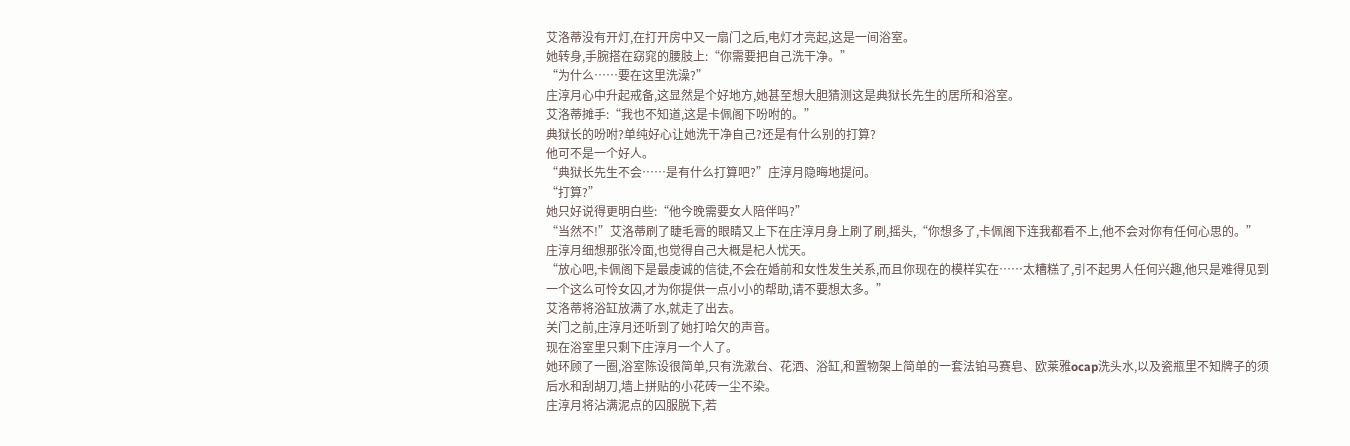艾洛蒂没有开灯,在打开房中又一扇门之后,电灯才亮起,这是一间浴室。
她转身,手腕搭在窈窕的腰肢上:“你需要把自己洗干净。”
“为什么……要在这里洗澡?”
庄淳月心中升起戒备,这显然是个好地方,她甚至想大胆猜测这是典狱长先生的居所和浴室。
艾洛蒂摊手:“我也不知道,这是卡佩阁下吩咐的。”
典狱长的吩咐?单纯好心让她洗干净自己?还是有什么别的打算?
他可不是一个好人。
“典狱长先生不会……是有什么打算吧?”庄淳月隐晦地提问。
“打算?”
她只好说得更明白些:“他今晚需要女人陪伴吗?”
“当然不!”艾洛蒂刷了睫毛膏的眼睛又上下在庄淳月身上刷了刷,摇头,“你想多了,卡佩阁下连我都看不上,他不会对你有任何心思的。”
庄淳月细想那张冷面,也觉得自己大概是杞人忧天。
“放心吧,卡佩阁下是最虔诚的信徒,不会在婚前和女性发生关系,而且你现在的模样实在……太糟糕了,引不起男人任何兴趣,他只是难得见到一个这么可怜女囚,才为你提供一点小小的帮助,请不要想太多。”
艾洛蒂将浴缸放满了水,就走了出去。
关门之前,庄淳月还听到了她打哈欠的声音。
现在浴室里只剩下庄淳月一个人了。
她环顾了一圈,浴室陈设很简单,只有洗漱台、花洒、浴缸,和置物架上简单的一套法铂马赛皂、欧莱雅ocap洗头水,以及瓷瓶里不知牌子的须后水和刮胡刀,墙上拼贴的小花砖一尘不染。
庄淳月将沾满泥点的囚服脱下,若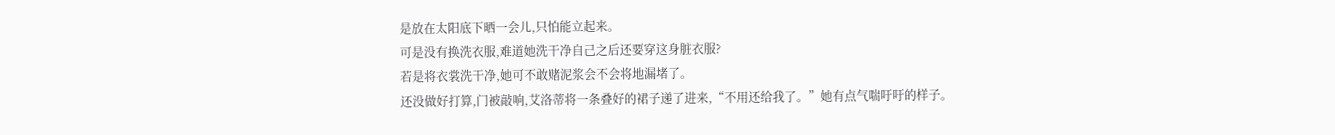是放在太阳底下晒一会儿,只怕能立起来。
可是没有换洗衣服,难道她洗干净自己之后还要穿这身脏衣服?
若是将衣裳洗干净,她可不敢赌泥浆会不会将地漏堵了。
还没做好打算,门被敲响,艾洛蒂将一条叠好的裙子递了进来,“不用还给我了。”她有点气喘吁吁的样子。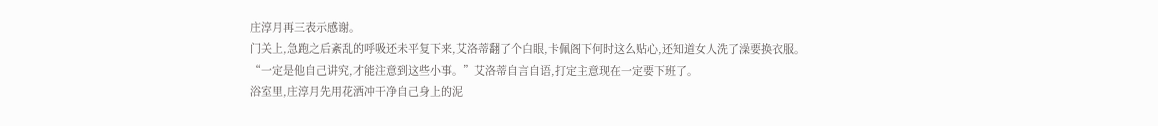庄淳月再三表示感谢。
门关上,急跑之后紊乱的呼吸还未平复下来,艾洛蒂翻了个白眼,卡佩阁下何时这么贴心,还知道女人洗了澡要换衣服。
“一定是他自己讲究,才能注意到这些小事。”艾洛蒂自言自语,打定主意现在一定要下班了。
浴室里,庄淳月先用花洒冲干净自己身上的泥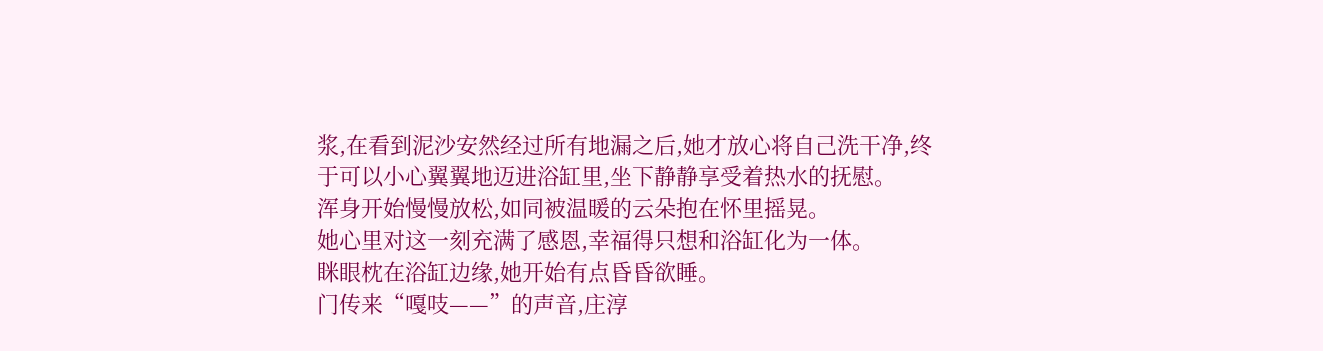浆,在看到泥沙安然经过所有地漏之后,她才放心将自己洗干净,终于可以小心翼翼地迈进浴缸里,坐下静静享受着热水的抚慰。
浑身开始慢慢放松,如同被温暖的云朵抱在怀里摇晃。
她心里对这一刻充满了感恩,幸福得只想和浴缸化为一体。
眯眼枕在浴缸边缘,她开始有点昏昏欲睡。
门传来“嘎吱——”的声音,庄淳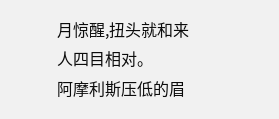月惊醒,扭头就和来人四目相对。
阿摩利斯压低的眉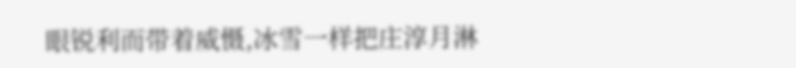眼锐利而带着威慑,冰雪一样把庄淳月淋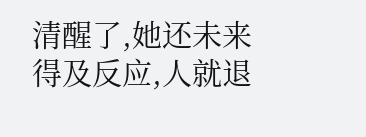清醒了,她还未来得及反应,人就退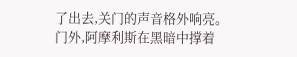了出去,关门的声音格外响亮。
门外,阿摩利斯在黑暗中撑着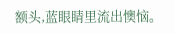额头,蓝眼睛里流出懊恼。